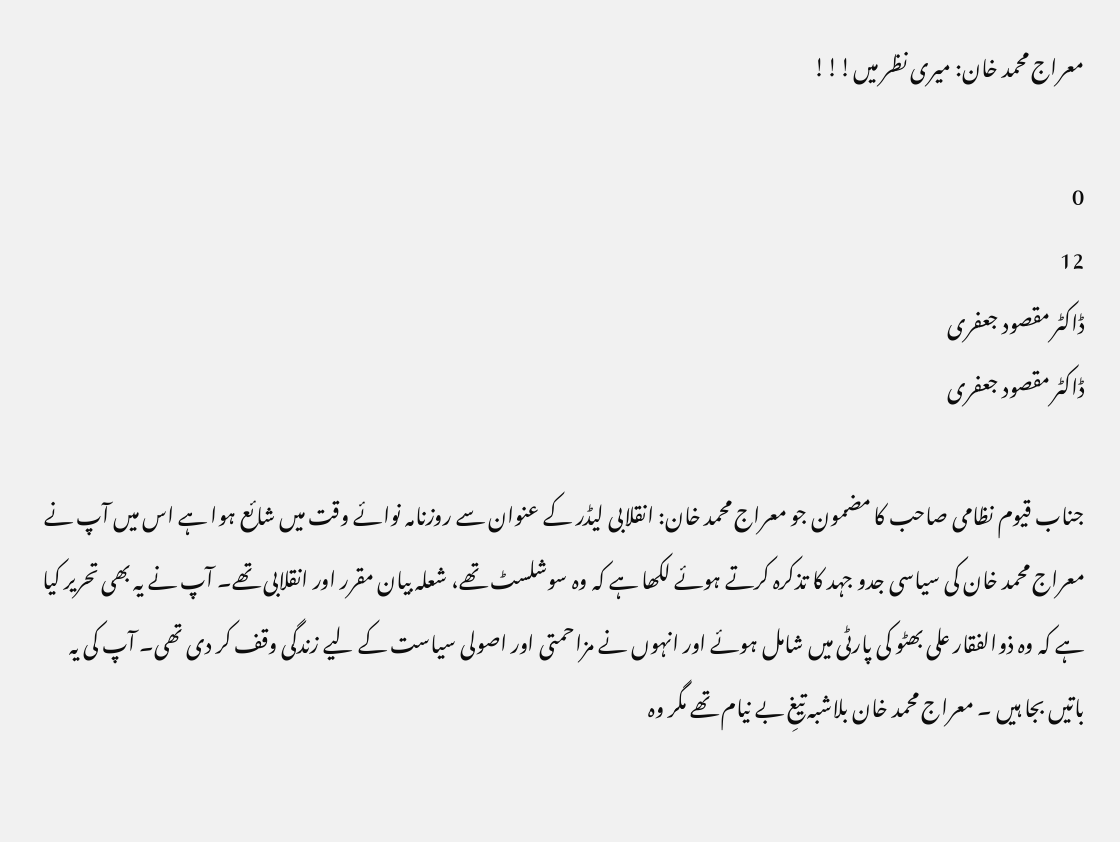معراج محمد خان: میری نظر میں!!!

0
12
ڈاکٹر مقصود جعفری
ڈاکٹر مقصود جعفری

جناب قیوم نظامی صاحب کا مضمون جو معراج محمد خان: انقلابی لیڈر کے عنوان سے روزنامہ نوائے وقت میں شائع ہوا ہے اس میں آپ نے معراج محمد خان کی سیاسی جدو جہد کا تذکرہ کرتے ہوئے لکھا ہے کہ وہ سوشلسٹ تھے، شعلہ بیان مقرر اور انقلابی تھے۔ آپ نے یہ بھی تحریر کیا ہے کہ وہ ذوالفقار علی بھٹو کی پارٹی میں شامل ہوئے اور انہوں نے مزاحمتی اور اصولی سیاست کے لیے زندگی وقف کر دی تھی۔ آپ کی یہ باتیں بجا ہیں ۔ معراج محمد خان بلاشبہ تیغِ بے نیام تھے مگر وہ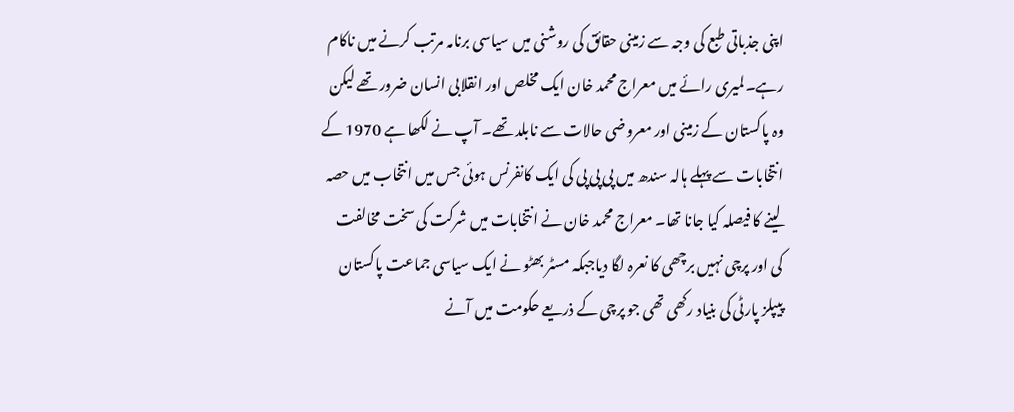اپنی جذباتی طبع کی وجہ سے زمینی حقائق کی روشنی میں سیاسی برنامہ مرتب کرنے میں ناکام رہے۔لمیری رائے میں معراج محمد خان ایک مخلص اور انقلابی انسان ضرور تھے لیکن وہ پاکستان کے زمینی اور معروضی حالات سے نابلد تھے۔ آپ نے لکھا ہے 1970 کے انتخابات سے پہلے ہالہ سندھ میں پی پی پی کی ایک کانفرنس ہوئی جس میں انتخاب میں حصہ لینے کا فیصلہ کیا جانا تھا۔ معراج محمد خان نے انتخابات میں شرکت کی سخت مخالفت کی اور پرچی نہیں برچھی کا نعرہ لگا دیاجبکہ مسٹر بھٹو نے ایک سیاسی جماعت پاکستان پیپلز پارٹی کی بنیاد رکھی تھی جو پرچی کے ذریعے حکومت میں آنے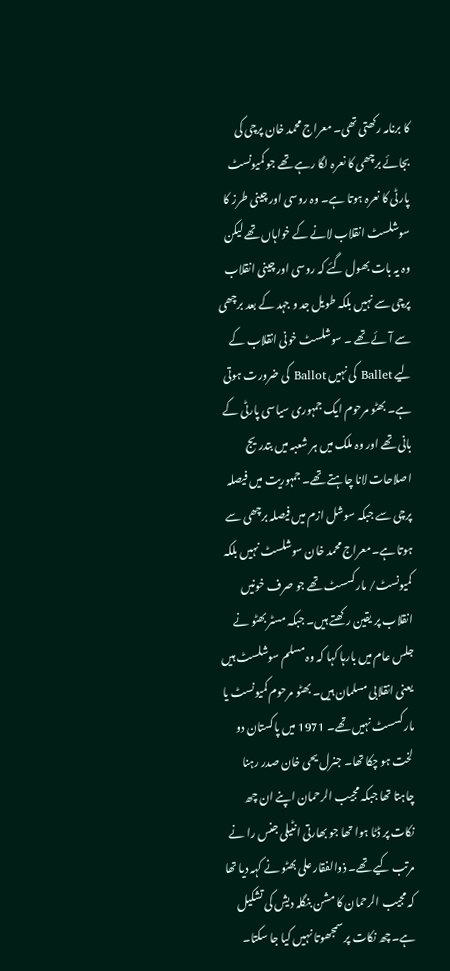کا برنامہ رکھتی تھی۔ معراج محمد خان پرچی کی بجائے برچھی کا نعرہ لگا رہے تھے جو کمیونسٹ پارٹی کا نعرہ ہوتا ہے۔ وہ روسی اور چینی طرز کا سوشلسٹ انقلاب لانے کے خواہاں تھے لیکن وہ یہ بات بھول گئے کہ روسی اور چینی انقلاب پرچی سے نہیں بلکہ طویل جد و جہد کے بعد برچھی سے آئے تھے ۔ سوشلسٹ خونی انقلاب کے لیے Ballet کی نہیں Ballot کی ضرورت ہوتی ہے۔ بھٹو مرحوم ایک جمہوری سیاسی پارٹی کے بانی تھے اور وہ ملک میں ہر شعبہ میں بتدریج اصلاحات لانا چاہتے تھے۔ جمہوریت میں فیصلہ پرچی سے جبکہ سوشل ازم میں فیصلہ برچھی سے ہوتا ہے۔معراج محمد خان سوشلسٹ نہیں بلکہ کمیونسٹ/ مارکسسٹ تھے جو صرف خونیں انقلاب پر یقین رکھتے ہیں۔ جبکہ مسٹر بھٹو نے جلس عام میں بارہا کہا کہ وہ مسلم سوشلسٹ ہیں یعنی انقلابی مسلمان ہیں۔ بھٹو مرحوم کمیونسٹ یا مارکسسٹ نہیں تھے۔ 1971 میں پاکستان دو لخت ہو چکا تھا۔ جنرل یحی خان صدر رہنا چاہتا تھا جبکہ مجیب الرحمان اپنے ان چھ نکات پر ڈٹا ہوا تھا جو بھارتی انٹیلی جنس را نے مرتب کیے تھے۔ ذوالفقار علی بھٹو نے کہہ دیا تھا کہ مجیب الرحمان کا مشن بنگلہ دیش کی تشکیل ہے۔چھ نکات پر سمجھوتا نہیں کیا جا سکتا۔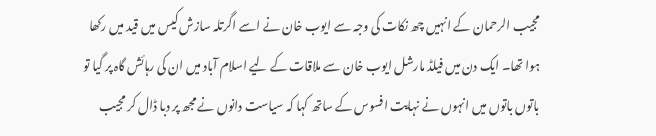مجیب الرحمان کے انہیں چھ نکات کی وجہ سے ایوب خان نے اسے اگرتلہ سازش کیس میں قید میں رکھا ہوا تھا۔ ایک دن میں فیلڈ مارشل ایوب خان سے ملاقات کے لیے اسلام آباد میں ان کی رہائش گاہ پر گیا تو باتوں باتوں میں انہوں نے نہایت افسوس کے ساتھ کہا کہ سیاست دانوں نے مجھ پر دبا ڈال کر مجیب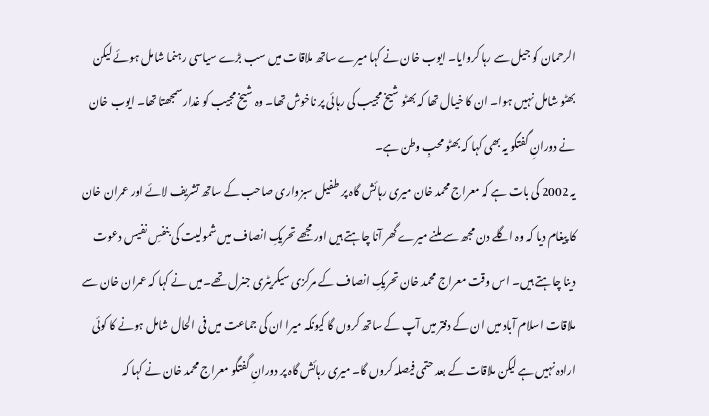الرحمان کو جیل سے رہا کروایا۔ ایوب خان نے کہا میرے ساتھ ملاقات میں سب بڑے سیاسی رہنما شامل ہوئے لیکن بھٹو شامل نہیں ہوا۔ ان کا خیال تھا کہ بھٹو شیخ مجیب کی رہائی پر ناخوش تھا۔ وہ شیخ مجیب کو غدار سمجھتا تھا۔ ایوب خان نے دورانِ گفتگو یہ بھی کہا کہ بھٹو محبِ وطن ہے۔
یہ 2002 کی بات ہے کہ معراج محمد خان میری رہائش گاہ پر طفیل سبزواری صاحب کے ساتھ تشریف لائے اور عمران خان کا پیغام دیا کہ وہ اگلے دن مجھ سے ملنے میرے گھر آنا چاہتے ہیں اور مجھے تحریکِ انصاف میں شمولیت کی بنفسِ نفیس دعوت دینا چاہتے ہیں۔ اس وقت معراج محمد خان تحریکِ انصاف کے مرکزی سیکریٹری جنرل تھے۔میں نے کہا کہ عمران خان سے ملاقات اسلام آباد میں ان کے دفتر میں آپ کے ساتھ کروں گا کیونکہ میرا ان کی جماعت میں فی الحال شامل ہونے کا کوئی ارادہ نہیں ہے لیکن ملاقات کے بعد حتمی فیصلہ کروں گا۔ میری رہائش گاہ پر دورانِ گفتگو معراج محمد خان نے کہا کہ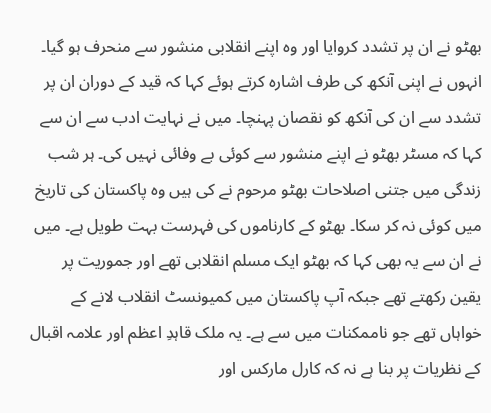بھٹو نے ان پر تشدد کروایا اور وہ اپنے انقلابی منشور سے منحرف ہو گیا۔ انہوں نے اپنی آنکھ کی طرف اشارہ کرتے ہوئے کہا کہ قید کے دوران ان پر تشدد سے ان کی آنکھ کو نقصان پہنچا۔ میں نے نہایت ادب سے ان سے کہا کہ مسٹر بھٹو نے اپنے منشور سے کوئی بے وفائی نہیں کی۔ ہر شب زندگی میں جتنی اصلاحات بھٹو مرحوم نے کی ہیں وہ پاکستان کی تاریخ میں کوئی نہ کر سکا۔ بھٹو کے کارناموں کی فہرست بہت طویل ہے۔ میں نے ان سے یہ بھی کہا کہ بھٹو ایک مسلم انقلابی تھے اور جموریت پر یقین رکھتے تھے جبکہ آپ پاکستان میں کمیونسٹ انقلاب لانے کے خواہاں تھے جو ناممکنات میں سے ہے۔ یہ ملک قاہدِ اعظم اور علامہ اقبال کے نظریات پر بنا ہے نہ کہ کارل مارکس اور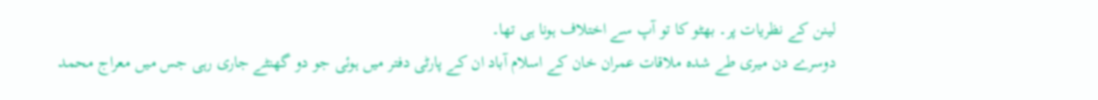لینن کے نظریات پر۔ بھٹو کا تو آپ سے اختلاف ہونا ہی تھا۔
دوسرے دن میری طے شدہ ملاقات عمران خان کے اسلام آباد ان کے پارٹی دفتر میں ہوئی جو دو گھنٹے جاری رہی جس میں معراج محمد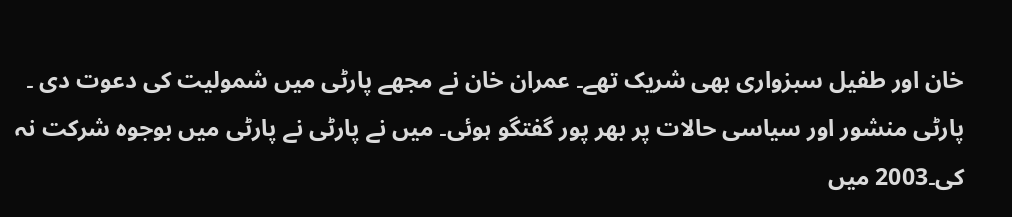خان اور طفیل سبزواری بھی شریک تھے۔ عمران خان نے مجھے پارٹی میں شمولیت کی دعوت دی ۔ پارٹی منشور اور سیاسی حالات پر بھر پور گفتگو ہوئی۔ میں نے پارٹی نے پارٹی میں بوجوہ شرکت نہ کی۔2003 میں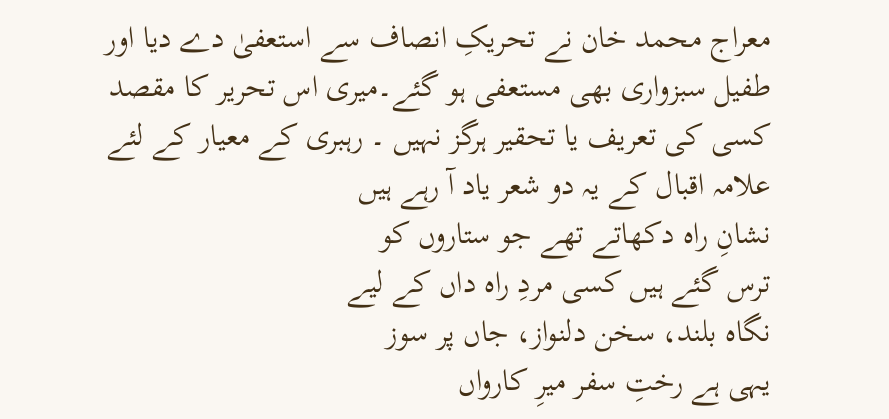معراج محمد خان نے تحریکِ انصاف سے استعفیٰ دے دیا اور طفیل سبزواری بھی مستعفی ہو گئے۔میری اس تحریر کا مقصد کسی کی تعریف یا تحقیر ہرگز نہیں ۔ رہبری کے معیار کے لئے علامہ اقبال کے یہ دو شعر یاد آ رہے ہیں
نشانِ راہ دکھاتے تھے جو ستاروں کو
ترس گئے ہیں کسی مردِ راہ داں کے لیے
نگاہ بلند، سخن دلنواز، جاں پر سوز
یہی ہے رختِ سفر میرِ کارواں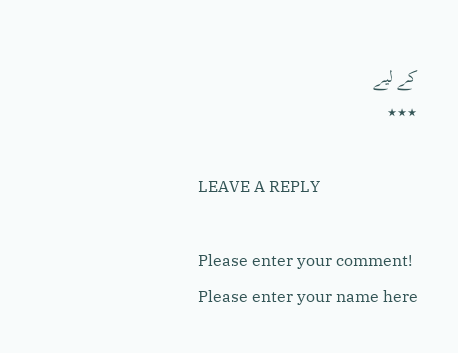کے لیے
٭٭٭

LEAVE A REPLY

Please enter your comment!
Please enter your name here